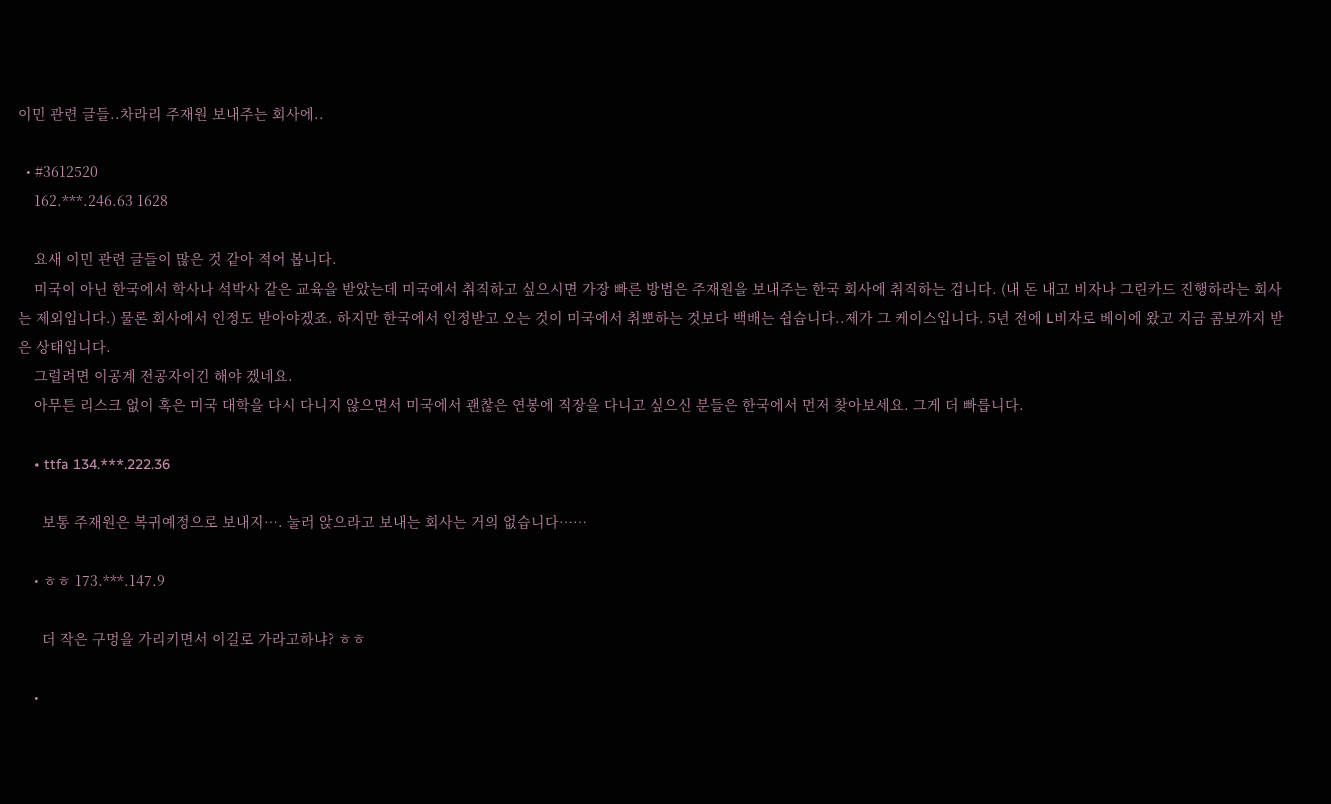이민 관련 글들..차라리 주재원 보내주는 회사에..

  • #3612520
    162.***.246.63 1628

    요새 이민 관련 글들이 많은 것 같아 적어 봅니다.
    미국이 아닌 한국에서 학사나 석박사 같은 교육을 받았는데 미국에서 취직하고 싶으시면 가장 빠른 방법은 주재원을 보내주는 한국 회사에 취직하는 겁니다. (내 돈 내고 비자나 그린카드 진행하라는 회사는 제외입니다.) 물론 회사에서 인정도 받아야겠죠. 하지만 한국에서 인정받고 오는 것이 미국에서 취뽀하는 것보다 백배는 쉽습니다..제가 그 케이스입니다. 5년 전에 L비자로 베이에 왔고 지금 콤보까지 받은 상태입니다.
    그럴려면 이공계 전공자이긴 해야 겠네요.
    아무튼 리스크 없이 혹은 미국 대학을 다시 다니지 않으면서 미국에서 괜찮은 연봉에 직장을 다니고 싶으신 분들은 한국에서 먼저 찾아보세요. 그게 더 빠릅니다.

    • ttfa 134.***.222.36

      보통 주재원은 복귀예정으로 보내지…. 눌러 앉으라고 보내는 회사는 거의 없습니다……

    • ㅎㅎ 173.***.147.9

      더 작은 구멍을 가리키면서 이길로 가라고하냐? ㅎㅎ

    •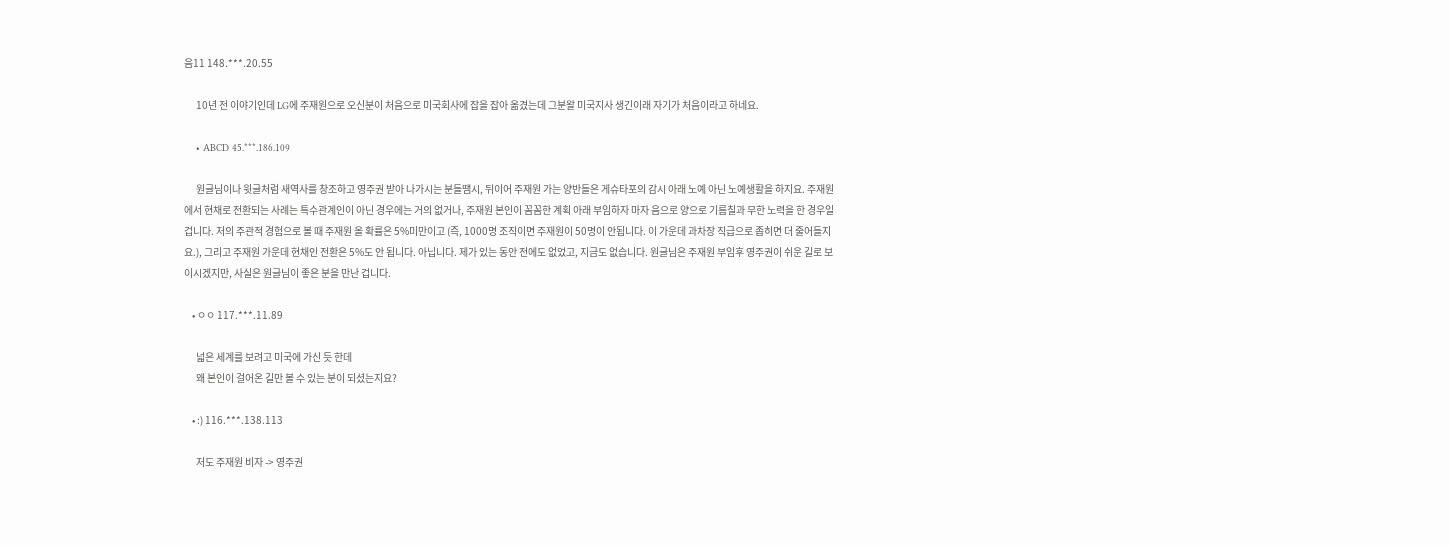음11 148.***.20.55

      10년 전 이야기인데 LG에 주재원으로 오신분이 처음으로 미국회사에 잡을 잡아 옮겼는데 그분왈 미국지사 생긴이래 자기가 처음이라고 하네요.

    • ABCD 45.***.186.109

      원글님이나 윗글처럼 새역사를 창조하고 영주권 받아 나가시는 분들땜시, 뒤이어 주재원 가는 양반들은 게슈타포의 감시 아래 노예 아닌 노예생활을 하지요. 주재원에서 현채로 전환되는 사례는 특수관계인이 아닌 경우에는 거의 없거나, 주재원 본인이 꼼꼼한 계획 아래 부임하자 마자 음으로 양으로 기름칠과 무한 노력을 한 경우일 겁니다. 저의 주관적 경험으로 볼 때 주재원 올 확률은 5%미만이고 (즉, 1000명 조직이면 주재원이 50명이 안됩니다. 이 가운데 과차장 직급으로 좁히면 더 줄어들지요.), 그리고 주재원 가운데 현채인 전환은 5%도 안 됩니다. 아닙니다. 제가 있는 동안 전에도 없었고, 지금도 없습니다. 원글님은 주재원 부임후 영주권이 쉬운 길로 보이시겠지만, 사실은 원글님이 좋은 분을 만난 겁니다.

    • ㅇㅇ 117.***.11.89

      넓은 세계를 보려고 미국에 가신 듯 한데
      왜 본인이 걸어온 길만 볼 수 있는 분이 되셨는지요?

    • :) 116.***.138.113

      저도 주재원 비자 -> 영주권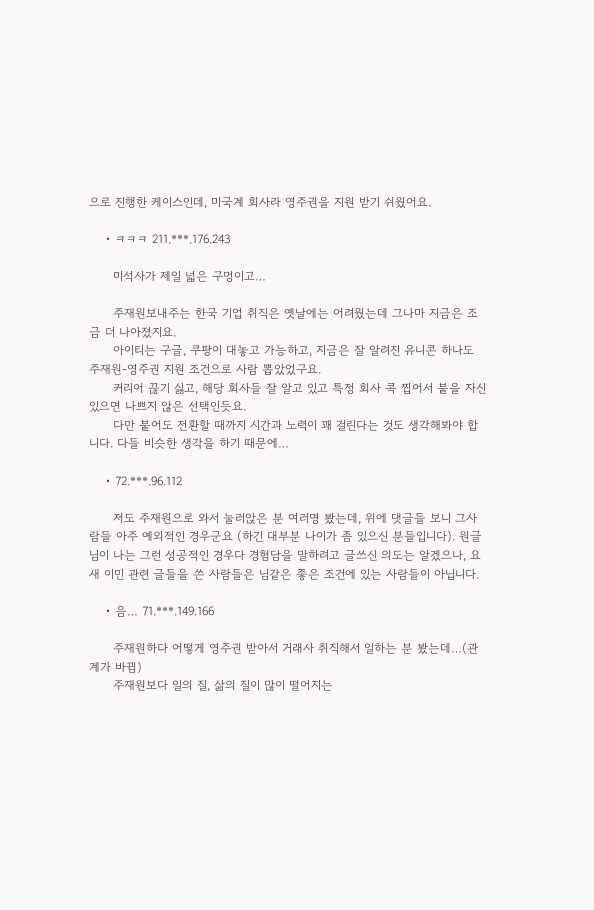으로 진행한 케이스인데, 미국계 회사라 영주권을 지원 받기 쉬웠어요.

    • ㅋㅋㅋ 211.***.176.243

      미석사가 제일 넓은 구멍이고…

      주재원보내주는 한국 기업 취직은 옛날에는 어려웠는데 그나마 지금은 조금 더 나아졌지요.
      아이티는 구글, 쿠팡이 대놓고 가능하고, 지금은 잘 알려진 유니콘 하나도 주재원-영주권 지원 조건으로 사람 뽑았었구요.
      커리어 끊기 싫고, 해당 회사들 잘 알고 있고 특정 회사 콕 찝어서 붙을 자신 있으면 나쁘지 않은 선택인듯요.
      다만 붙어도 전환할 때까지 시간과 노력이 꽤 걸린다는 것도 생각해봐야 합니다. 다들 비슷한 생각을 하기 때문에…

    • 72.***.96.112

      저도 주재원으로 와서 눌러앉은 분 여러명 봤는데, 위에 댓글들 보니 그사람들 아주 예외적인 경우군요 (하긴 대부분 나이가 좀 있으신 분들입니다). 원글님이 나는 그런 성공적인 경우다 경험담을 말하려고 글쓰신 의도는 알겠으나, 요새 이민 관련 글들을 쓴 사람들은 님같은 좋은 조건에 있는 사람들이 아닙니다.

    • 음… 71.***.149.166

      주재원하다 어떻게 영주권 받아서 거래사 취직해서 일하는 분 봤는데…(관계가 바뀜)
      주재원보다 일의 질, 삶의 질이 많이 떨어지는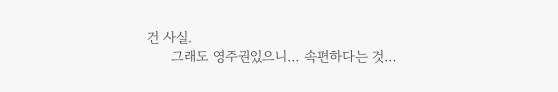건 사실.
      그래도 영주권있으니… 속편하다는 것…